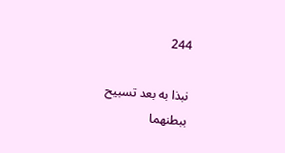244

نبذا به بعد تسبيح ببطنهما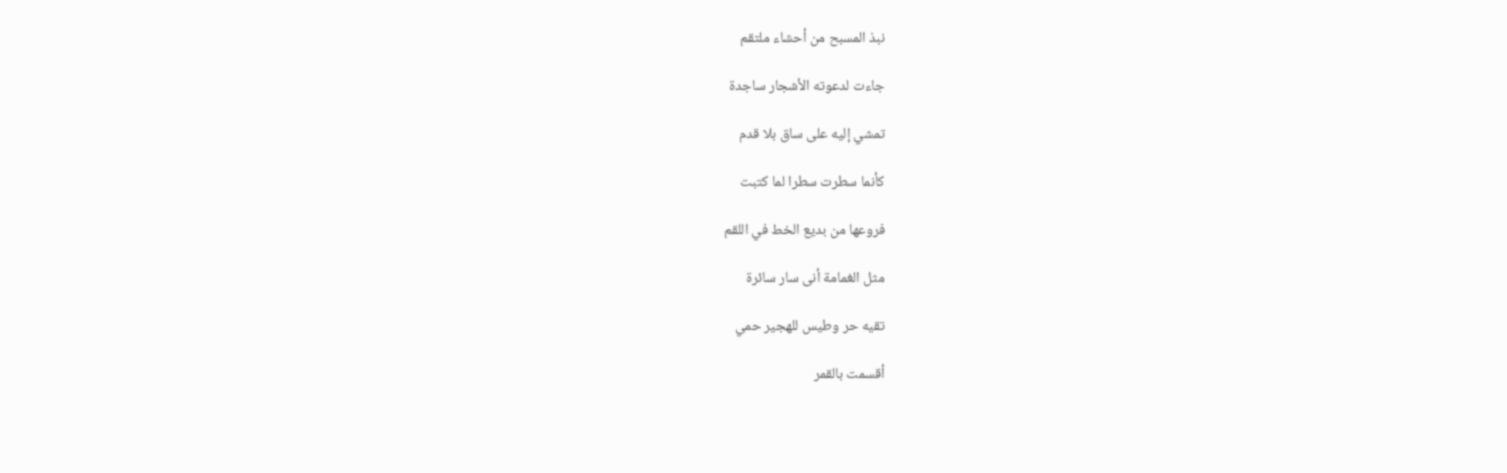نبذ المسبح من أحشاء ملتقم

جاءت لدعوته الأشجار ساجدة

تمشي إليه على ساق بلا قدم

كأنما سطرت سطرا لما كتبت

فروعها من بديع الخط في اللقم

مثل الغمامة أنى سار سائرة

تقيه حر وطيس للهجير حمي

أقسمت بالقمر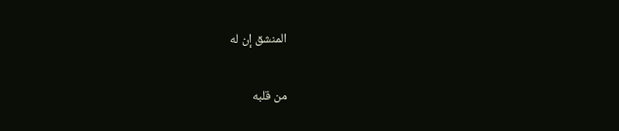المنشق إن له

من قلبه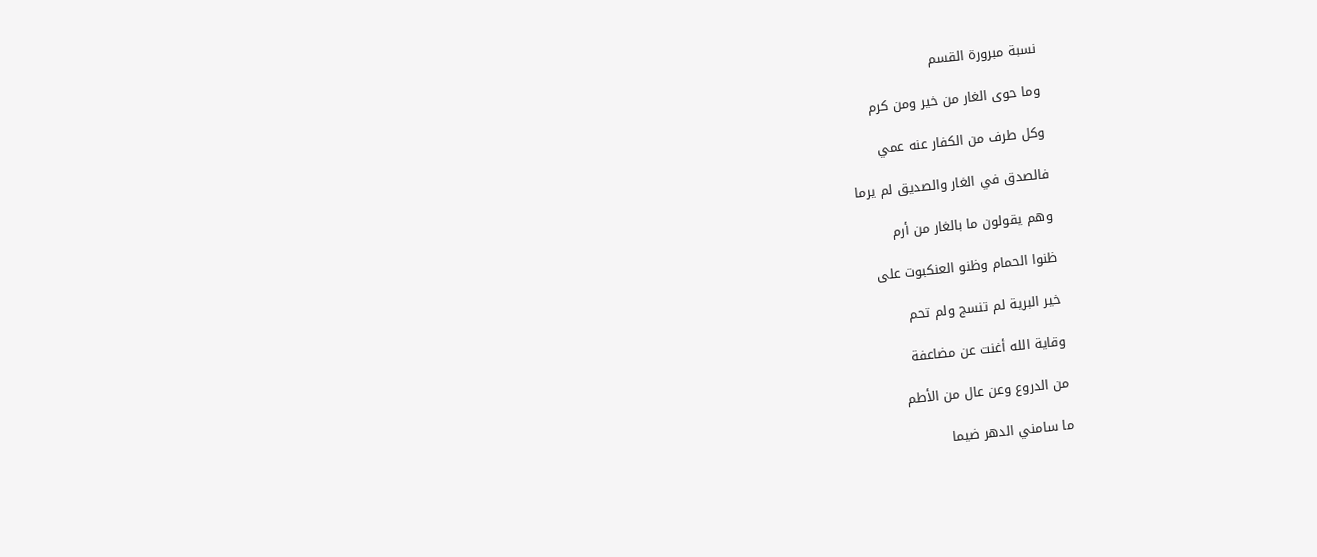نسبة مبرورة القسم

وما حوى الغار من خير ومن كرم

وكل طرف من الكفار عنه عمي

فالصدق في الغار والصديق لم يرما

وهم يقولون ما بالغار من أرم

ظنوا الحمام وظنو العنكبوت على

خير البرية لم تنسج ولم تحم

وقاية الله أغنت عن مضاعفة

من الدروع وعن عال من الأطم

ما سامني الدهر ضيما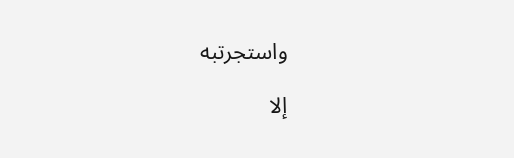واستجرتبه

إلا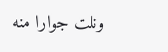ونلت جوارا منه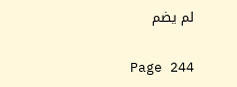لم يضم

Page 244